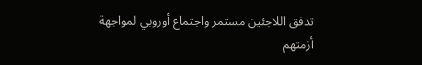تدفق اللاجئين مستمر واجتماع أوروبي لمواجهة أزمتهم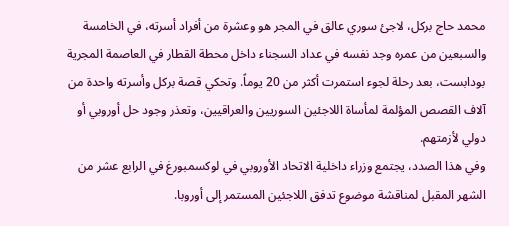محمد حاج بركل، لاجئ سوري عالق في المجر هو وعشرة من أفراد أسرته، في الخامسة والسبعين من عمره وجد نفسه في عداد السجناء داخل محطة القطار في العاصمة المجرية بودابست، بعد رحلة لجوء استمرت أكثر من 20 يوماً. وتحكي قصة بركل وأسرته واحدة من آلاف القصص المؤلمة لمأساة اللاجئين السوريين والعراقيين، وتعذر وجود حل أوروبي أو دولي لأزمتهم.
وفي هذا الصدد، يجتمع وزراء داخلية الاتحاد الأوروبي في لوكسمبورغ في الرابع عشر من الشهر المقبل لمناقشة موضوع تدفق اللاجئين المستمر إلى أوروبا.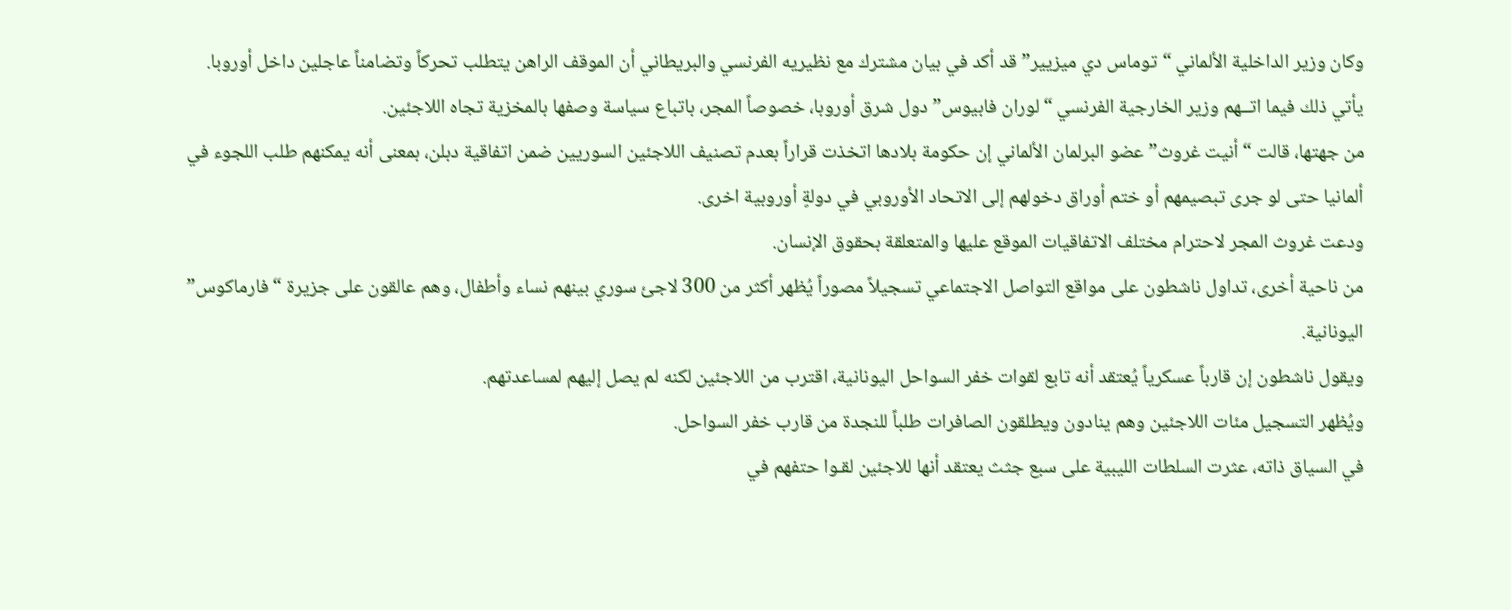وكان وزير الداخلية الألماني “توماس دي ميزيير” قد أكد في بيان مشترك مع نظيريه الفرنسي والبريطاني أن الموقف الراهن يتطلب تحركاً وتضامناً عاجلين داخل أوروبا.
يأتي ذلك فيما اتــهم وزير الخارجية الفرنسي “لوران فابيوس” دول شرق أوروبا، خصوصاً المجر، باتباع سياسة وصفها بالمخزية تجاه اللاجئين.
من جهتها، قالت “أنيت غروث” عضو البرلمان الألماني إن حكومة بلادها اتخذت قراراً بعدم تصنيف اللاجئين السوريين ضمن اتفاقية دبلن، بمعنى أنه يمكنهم طلب اللجوء في ألمانيا حتى لو جرى تبصيمهم أو ختم أوراق دخولهم إلى الاتحاد الأوروبي في دولةٍ أوروبية اخرى.
ودعت غروث المجر لاحترام مختلف الاتفاقيات الموقع عليها والمتعلقة بحقوق الإنسان.
من ناحية أخرى، تداول ناشطون على مواقع التواصل الاجتماعي تسجيلاً مصوراً يُظهر أكثر من 300 لاجئ سوري بينهم نساء وأطفال، وهم عالقون على جزيرة “فارماكوس” اليونانية.
ويقول ناشطون إن قارباً عسكرياً يُعتقد أنه تابع لقوات خفر السواحل اليونانية، اقترب من اللاجئين لكنه لم يصل إليهم لمساعدتهم.
ويُظهر التسجيل مئات اللاجئين وهم ينادون ويطلقون الصافرات طلباً للنجدة من قارب خفر السواحل.
في السياق ذاته، عثرت السلطات الليبية على سبع جثث يعتقد أنها للاجئين لقـوا حتفهم في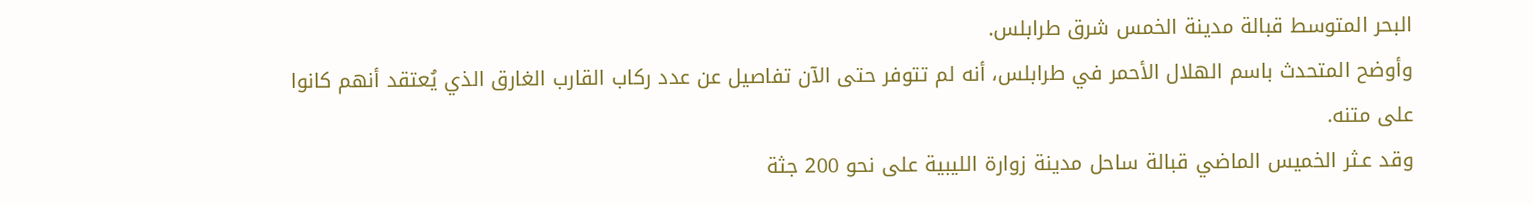البحر المتوسط قبالة مدينة الخمس شرق طرابلس.
وأوضح المتحدث باسم الهلال الأحمر في طرابلس، أنه لم تتوفر حتى الآن تفاصيل عن عدد ركاب القارب الغارق الذي يُعتقد أنهم كانوا على متنه.
وقد عـثر الخميس الماضي قبالة ساحل مدينة زوارة الليبية على نحو 200 جثة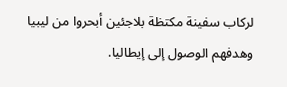لركاب سفينة مكتظة بلاجئين أبحروا من ليبيا وهدفهم الوصول إلى إيطاليا.